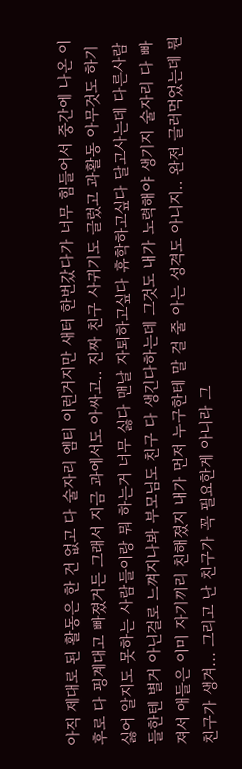아직 제대로 된 활동은 한 건 없고 다 술자리 엠티 이런거지만 새터 한번갔다가 너무 힘들어서 중간에 나온 이후로 다 핑계대고 빠졌거든 그래서 지금 과에서도 아싸고.. 진짜 친구 사귀기도 글렀고 과활동 아무것도 하기 싫어 알지도 못하는 사람들이랑 뭐 하는거 너무 싫다 맨날 자퇴하고싶다 휴학하고싶다 달고사는데 다른사람들한텐 별거 아닌걸로 느껴지나봐 부모님도 친구 다 생긴다하는데 그것도 내가 노력해야 생기지 술자리 다 빠져서 애들은 이미 자기끼리 친해졌지 내가 먼저 누구한테 말 걸 줄 아는 성격도 아니지.. 완전 글러먹었는데 뭔 친구가 생겨... 그리고 난 친구가 꼭 필요한게 아니라 그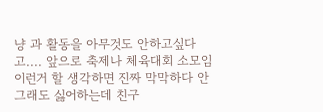냥 과 활동을 아무것도 안하고싶다고.... 앞으로 축제나 체육대회 소모임 이런거 할 생각하면 진짜 막막하다 안그래도 싫어하는데 친구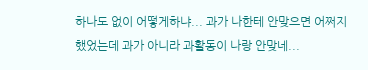하나도 없이 어떻게하냐... 과가 나한테 안맞으면 어쩌지 했었는데 과가 아니라 과활동이 나랑 안맞네...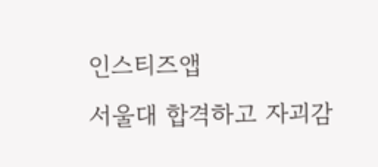인스티즈앱
서울대 합격하고 자괴감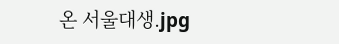온 서울대생.jpg